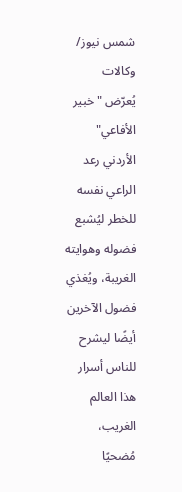شمس نيوز/ وكالات
يُعرّض "خبير الأفاعي" الأردني رعد الراعي نفسه للخطر ليُشبع فضوله وهوايته الغريبة، ويُغذي فضول الآخرين أيضًا ليشرح للناس أسرار هذا العالم الغريب، مُضحيًا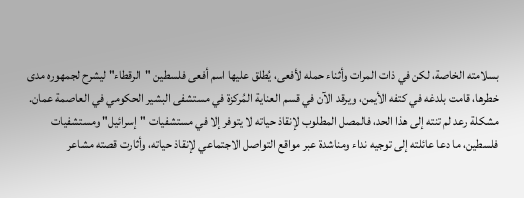بسلامته الخاصة، لكن في ذات المرات وأثناء حمله لأفعى، يُطلق عليها اسم أفعى فلسطين "الرقطاء" ليشرح لجمهوره مدى خطرها، قامت بلدغه في كتفه الأيمن، ويرقد الآن في قسم العناية المُركزة في مستشفى البشير الحكومي في العاصمة عمان.
مشكلة رعد لم تنته إلى هذا الحد، فالمصل المطلوب لإنقاذ حياته لا يتوفر إلا في مستشفيات "إسرائيل" ومستشفيات فلسطين، ما دعا عائلته إلى توجيه نداء ومناشدة عبر مواقع التواصل الاجتماعي لإنقاذ حياته، وأثارت قصته مشاعر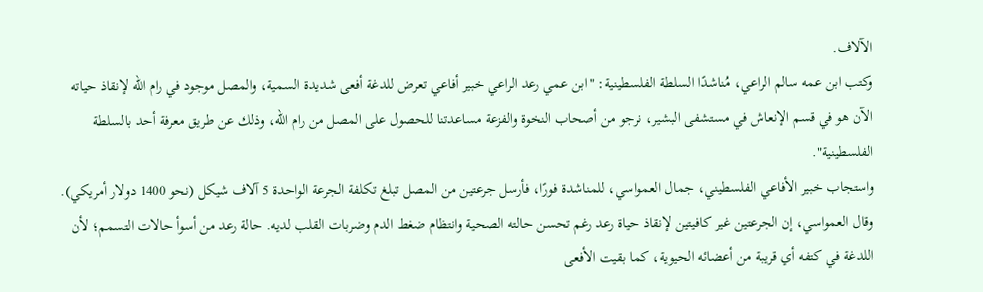الآلاف.
وكتب ابن عمه سالم الراعي، مُناشدًا السلطة الفلسطينية: "ابن عمي رعد الراعي خبير أفاعي تعرض للدغة أفعى شديدة السمية، والمصل موجود في رام الله لإنقاذ حياته الآن هو في قسم الإنعاش في مستشفى البشير، نرجو من أصحاب النخوة والفزعة مساعدتنا للحصول على المصل من رام الله، وذلك عن طريق معرفة أحد بالسلطة الفلسطينية".
واستجاب خبير الأفاعي الفلسطيني، جمال العمواسي، للمناشدة فورًا، فأرسل جرعتين من المصل تبلغ تكلفة الجرعة الواحدة 5 آلاف شيكل (نحو 1400 دولار أمريكي).
وقال العمواسي، إن الجرعتين غير كافيتين لإنقاذ حياة رعد رغم تحسن حالته الصحية وانتظام ضغط الدم وضربات القلب لديه. حالة رعد من أسوأ حالات التسمم؛ لأن اللدغة في كتفه أي قريبة من أعضائه الحيوية، كما بقيت الأفعى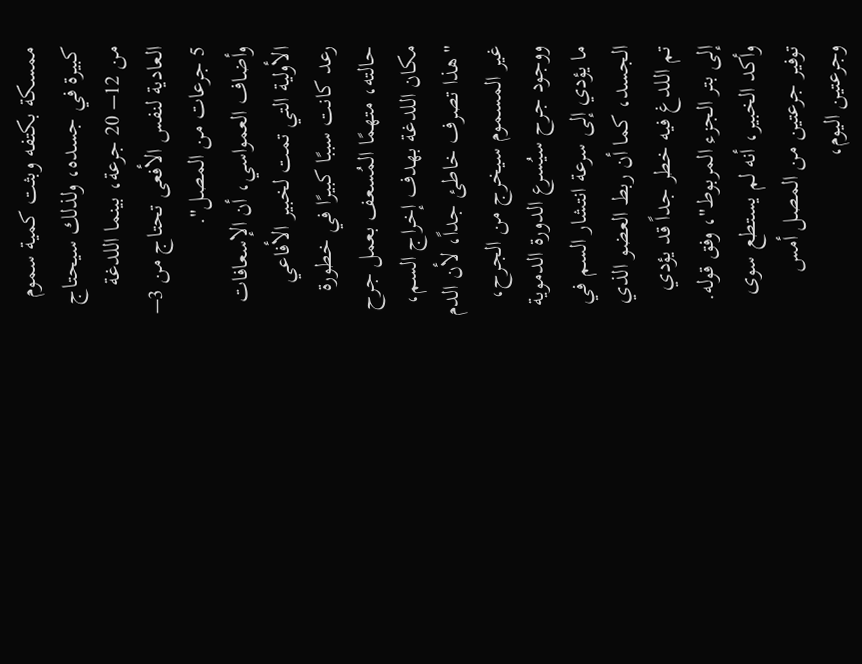ممسكة بكتفه وبثت كمية سموم كبيرة في جسده، ولذلك سيحتاج من 12– 20 جرعة، بينما اللدغة العادية لنفس الأفعى تحتاج من 3– 5 جرعات من المصل".
وأضاف العمواسي، أن الإسعافات الأولية التي تمت لخبير الأفاعي رعد كانت سببًا كبيرًا في خطورة حالته، متهمًا المُسعف بعمل جرح مكان اللدغة بهدف إخراج السم، "هذا تصرف خاطئ جداً، لأن الدم غير المسموم سيخرج من الجرح، ووجود جرح سيُسرع الدورة الدموية ما يؤدي إلى سرعة انتشار السم في الجسد، كما أن ربط العضو الذي تم اللدغ فيه خطر جداً قد يؤدي إلى بتر الجزء المربوط"، وفق قوله.
وأكد الخبير، أنه لم يستطع سوى توفير جرعتين من المصل أمس وجرعتين اليوم،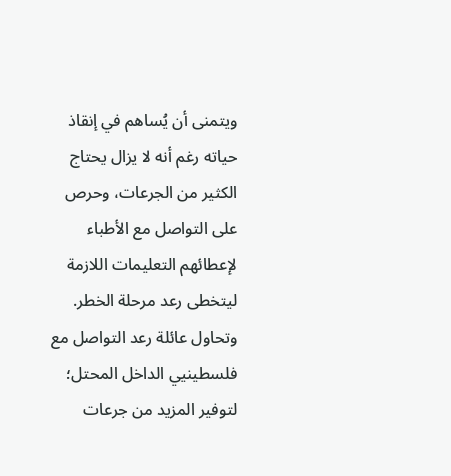ويتمنى أن يُساهم في إنقاذ حياته رغم أنه لا يزال يحتاج الكثير من الجرعات، وحرص على التواصل مع الأطباء لإعطائهم التعليمات اللازمة ليتخطى رعد مرحلة الخطر.
وتحاول عائلة رعد التواصل مع فلسطينيي الداخل المحتل؛ لتوفير المزيد من جرعات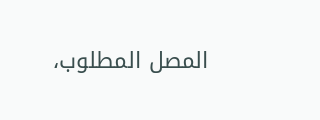المصل المطلوب،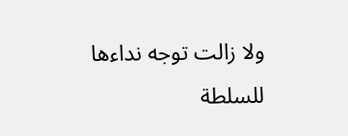ولا زالت توجه نداءها للسلطة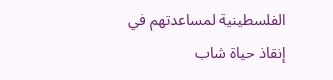الفلسطينية لمساعدتهم في إنقاذ حياة شاب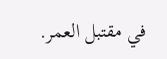في مقتبل العمر.